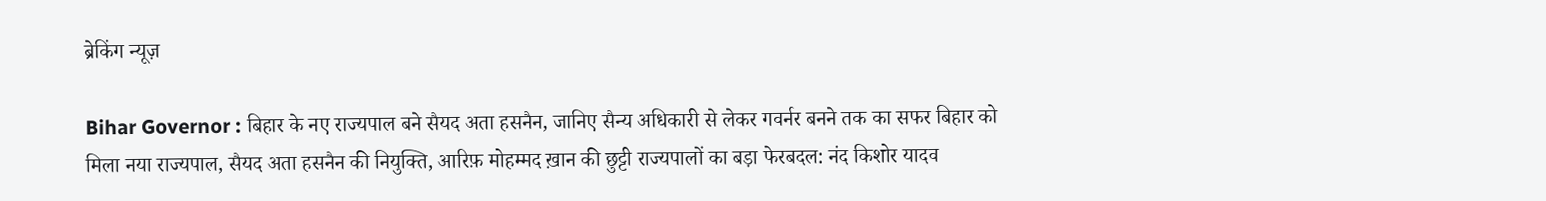ब्रेकिंग न्यूज़

Bihar Governor : बिहार के नए राज्यपाल बने सैयद अता हसनैन, जानिए सैन्य अधिकारी से लेकर गवर्नर बनने तक का सफर बिहार को मिला नया राज्यपाल, सैयद अता हसनैन की नियुक्ति, आरिफ़ मोहम्मद ख़ान की छुट्टी राज्यपालों का बड़ा फेरबदल: नंद किशोर यादव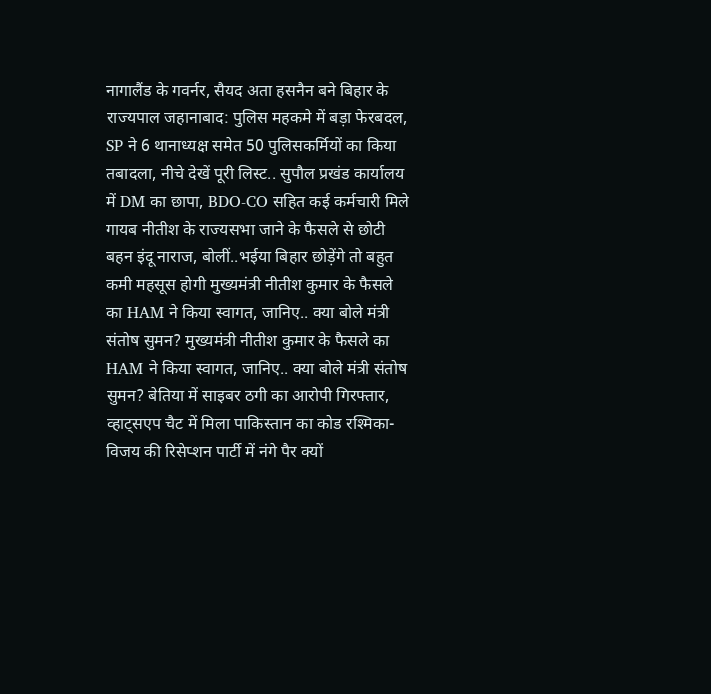नागालैंड के गवर्नर, सैयद अता हसनैन बने बिहार के राज्यपाल जहानाबाद: पुलिस महकमे में बड़ा फेरबदल, SP ने 6 थानाध्यक्ष समेत 50 पुलिसकर्मियों का किया तबादला, नीचे देखें पूरी लिस्ट.. सुपौल प्रखंड कार्यालय में DM का छापा, BDO-CO सहित कई कर्मचारी मिले गायब नीतीश के राज्यसभा जाने के फैसले से छोटी बहन इंदू नाराज, बोलीं..भईया बिहार छोड़ेंगे तो बहुत कमी महसूस होगी मुख्यमंत्री नीतीश कुमार के फैसले का HAM ने किया स्वागत, जानिए.. क्या बोले मंत्री संतोष सुमन? मुख्यमंत्री नीतीश कुमार के फैसले का HAM ने किया स्वागत, जानिए.. क्या बोले मंत्री संतोष सुमन? बेतिया में साइबर ठगी का आरोपी गिरफ्तार, व्हाट्सएप चैट में मिला पाकिस्तान का कोड रश्मिका-विजय की रिसेप्शन पार्टी में नंगे पैर क्यों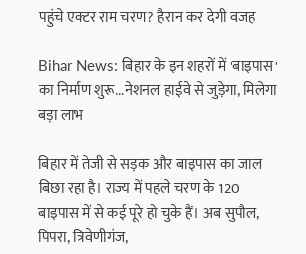पहुंचे एक्टर राम चरण? हैरान कर देगी वजह

Bihar News: बिहार के इन शहरों में 'बाइपास' का निर्माण शुरू...नेशनल हाईवे से जुड़ेगा, मिलेगा बड़ा लाभ

बिहार में तेजी से सड़क और बाइपास का जाल बिछा रहा है। राज्य में पहले चरण के 120 बाइपास में से कई पूरे हो चुके हैं। अब सुपौल, पिपरा, त्रिवेणीगंज,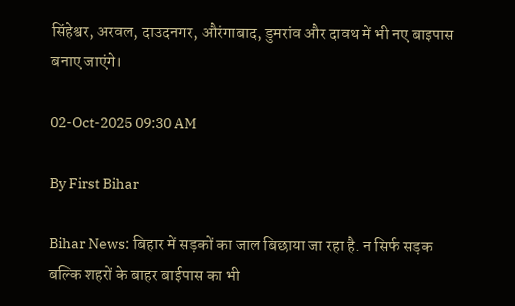सिंहेश्वर, अरवल, दाउदनगर, औरंगाबाद, डुमरांव और दावथ में भी नए बाइपास बनाए जाएंगे।

02-Oct-2025 09:30 AM

By First Bihar

Bihar News: बिहार में सड़कों का जाल बिछाया जा रहा है. न सिर्फ सड़क बल्कि शहरों के बाहर बाईपास का भी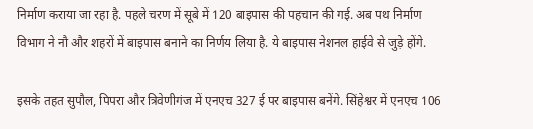निर्माण कराया जा रहा है. पहले चरण में सूबे में 120 बाइपास की पहचान की गई. अब पथ निर्माण विभाग ने नौ और शहरों में बाइपास बनाने का निर्णय लिया है. ये बाइपास नेशनल हाईवे से जुड़े होंगे.

इसके तहत सुपौल, पिपरा और त्रिवेणीगंज में एनएच 327 ई पर बाइपास बनेंगे. सिंहेश्वर में एनएच 106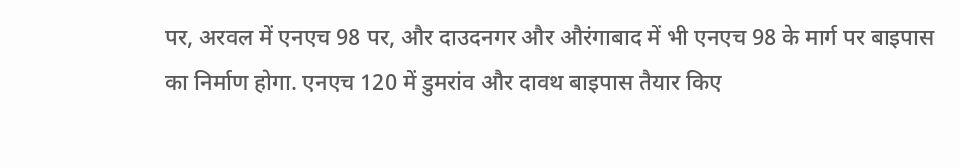पर, अरवल में एनएच 98 पर, और दाउदनगर और औरंगाबाद में भी एनएच 98 के मार्ग पर बाइपास का निर्माण होगा. एनएच 120 में डुमरांव और दावथ बाइपास तैयार किए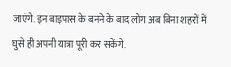जाएंगे. इन बाइपास के बनने के बाद लोग अब बिना शहरों में घुसे ही अपनी यात्रा पूरी कर सकेंगे.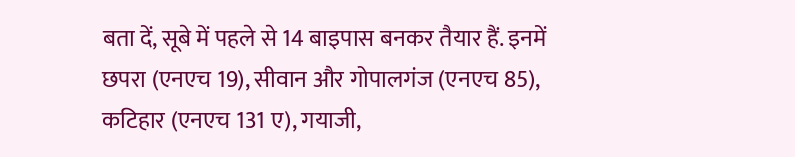बता दें, सूबे में पहले से 14 बाइपास बनकर तैयार हैं. इनमें छपरा (एनएच 19), सीवान और गोपालगंज (एनएच 85), कटिहार (एनएच 131 ए), गयाजी,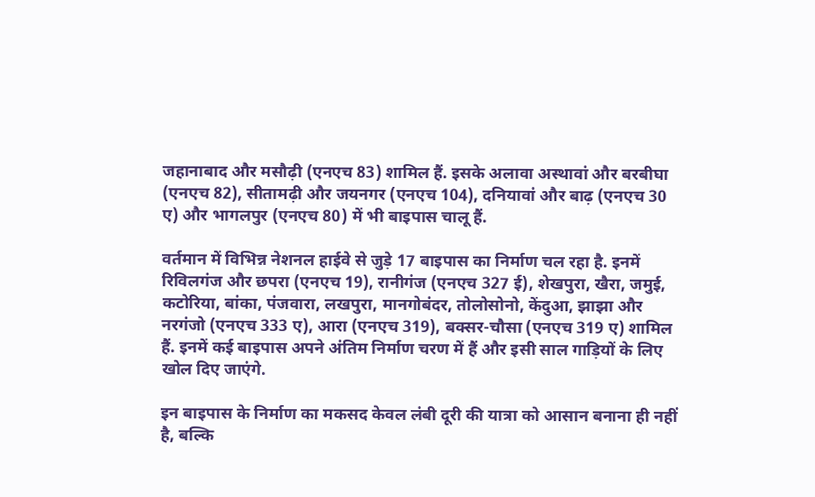जहानाबाद और मसौढ़ी (एनएच 83) शामिल हैं. इसके अलावा अस्थावां और बरबीघा (एनएच 82), सीतामढ़ी और जयनगर (एनएच 104), दनियावां और बाढ़ (एनएच 30 ए) और भागलपुर (एनएच 80) में भी बाइपास चालू हैं.

वर्तमान में विभिन्न नेशनल हाईवे से जुड़े 17 बाइपास का निर्माण चल रहा है. इनमें रिविलगंज और छपरा (एनएच 19), रानीगंज (एनएच 327 ई), शेखपुरा, खैरा, जमुई, कटोरिया, बांका, पंजवारा, लखपुरा, मानगोबंदर, तोलोसोनो, केंदुआ, झाझा और नरगंजो (एनएच 333 ए), आरा (एनएच 319), बक्सर-चौसा (एनएच 319 ए) शामिल हैं. इनमें कई बाइपास अपने अंतिम निर्माण चरण में हैं और इसी साल गाड़ियों के लिए खोल दिए जाएंगे.

इन बाइपास के निर्माण का मकसद केवल लंबी दूरी की यात्रा को आसान बनाना ही नहीं है, बल्कि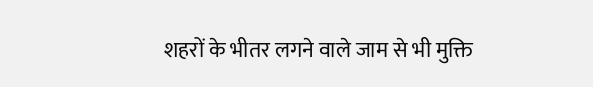शहरों के भीतर लगने वाले जाम से भी मुक्ति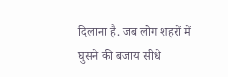दिलाना है. जब लोग शहरों में घुसने की बजाय सीधे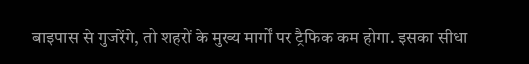बाइपास से गुजरेंगे, तो शहरों के मुख्य मार्गों पर ट्रैफिक कम होगा. इसका सीधा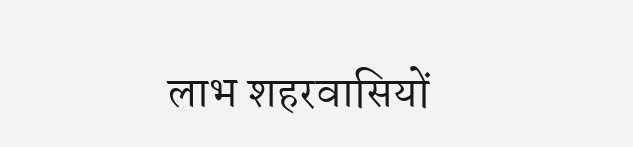लाभ शहरवासियों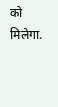को मिलेगा.